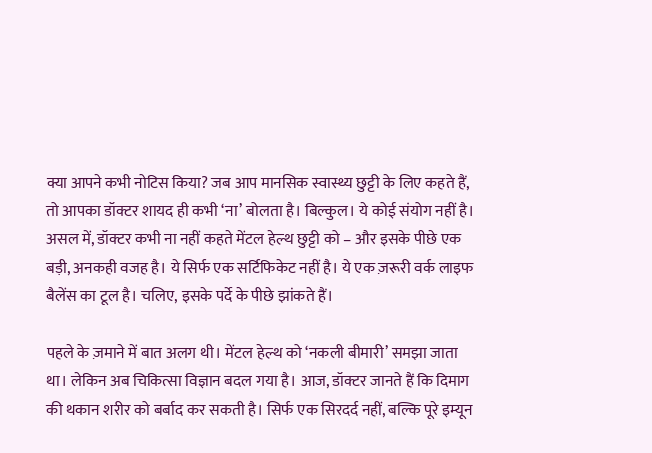क्या आपने कभी नोटिस किया? जब आप मानसिक स्वास्थ्य छुट्टी के लिए कहते हैं, तो आपका डॉक्टर शायद ही कभी ‘ना’ बोलता है। बिल्कुल। ये कोई संयोग नहीं है। असल में, डॉक्टर कभी ना नहीं कहते मेंटल हेल्थ छुट्टी को – और इसके पीछे एक बड़ी, अनकही वजह है। ये सिर्फ एक सर्टिफिकेट नहीं है। ये एक ज़रूरी वर्क लाइफ बैलेंस का टूल है। चलिए, इसके पर्दे के पीछे झांकते हैं।

पहले के ज़माने में बात अलग थी। मेंटल हेल्थ को ‘नकली बीमारी’ समझा जाता था। लेकिन अब चिकित्सा विज्ञान बदल गया है। आज, डॉक्टर जानते हैं कि दिमाग की थकान शरीर को बर्बाद कर सकती है। सिर्फ एक सिरदर्द नहीं, बल्कि पूरे इम्यून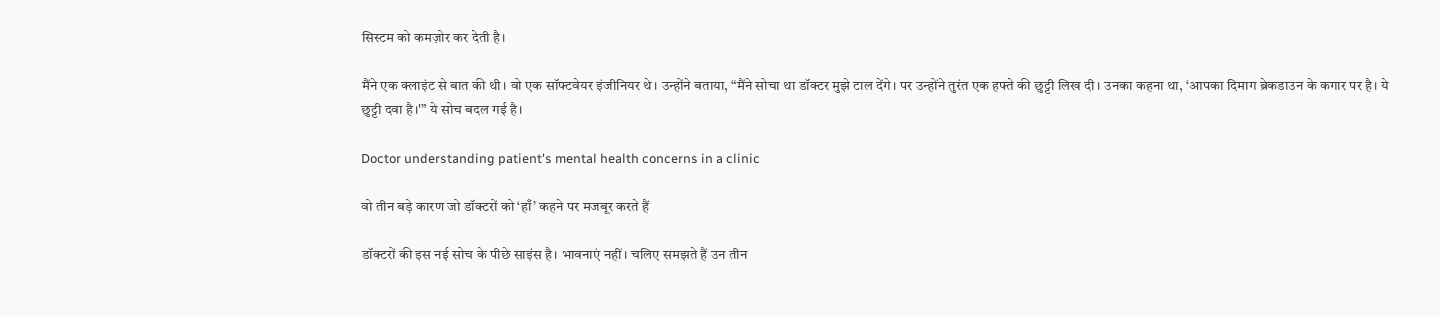सिस्टम को कमज़ोर कर देती है।

मैंने एक क्लाइंट से बात की थी। वो एक सॉफ्टवेयर इंजीनियर थे। उन्होंने बताया, “मैंने सोचा था डॉक्टर मुझे टाल देंगे। पर उन्होंने तुरंत एक हफ्ते की छुट्टी लिख दी। उनका कहना था, ‘आपका दिमाग ब्रेकडाउन के कगार पर है। ये छुट्टी दवा है।'” ये सोच बदल गई है।

Doctor understanding patient's mental health concerns in a clinic

वो तीन बड़े कारण जो डॉक्टरों को ‘हाँ’ कहने पर मजबूर करते हैं

डॉक्टरों की इस नई सोच के पीछे साइंस है। भावनाएं नहीं। चलिए समझते हैं उन तीन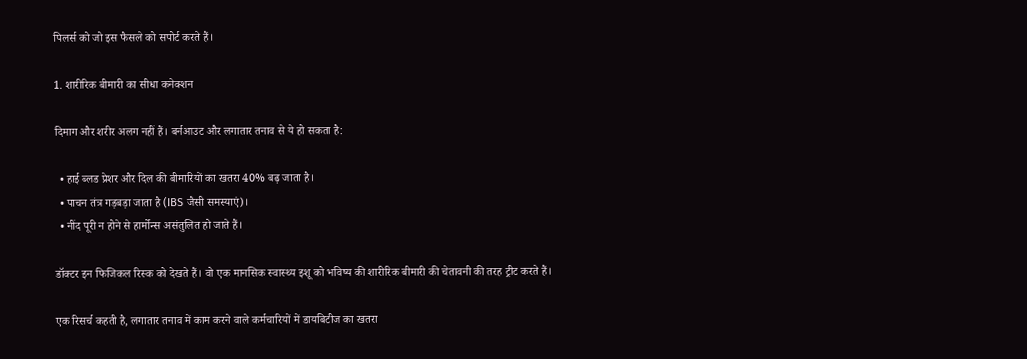पिलर्स को जो इस फैसले को सपोर्ट करते हैं।

1. शारीरिक बीमारी का सीधा कनेक्शन

दिमाग और शरीर अलग नहीं हैं। बर्नआउट और लगातार तनाव से ये हो सकता है:

  • हाई ब्लड प्रेशर और दिल की बीमारियों का खतरा 40% बढ़ जाता है।
  • पाचन तंत्र गड़बड़ा जाता है (IBS जैसी समस्याएं)।
  • नींद पूरी न होने से हार्मोन्स असंतुलित हो जाते हैं।

डॉक्टर इन फिजिकल रिस्क को देखते हैं। वो एक मानसिक स्वास्थ्य इशू को भविष्य की शारीरिक बीमारी की चेतावनी की तरह ट्रीट करते हैं।

एक रिसर्च कहती है, लगातार तनाव में काम करने वाले कर्मचारियों में डायबिटीज का खतरा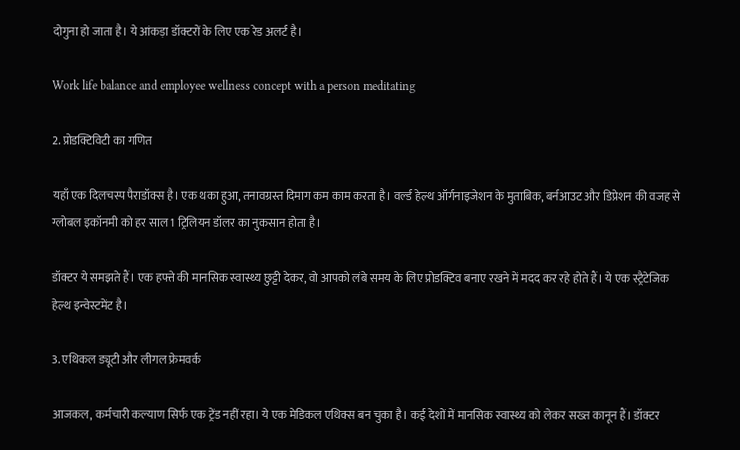दोगुना हो जाता है। ये आंकड़ा डॉक्टरों के लिए एक रेड अलर्ट है।

Work life balance and employee wellness concept with a person meditating

2. प्रोडक्टिविटी का गणित

यहाँ एक दिलचस्प पैराडॉक्स है। एक थका हुआ, तनावग्रस्त दिमाग कम काम करता है। वर्ल्ड हेल्थ ऑर्गनाइजेशन के मुताबिक, बर्नआउट और डिप्रेशन की वजह से ग्लोबल इकॉनमी को हर साल 1 ट्रिलियन डॉलर का नुकसान होता है।

डॉक्टर ये समझते हैं। एक हफ्ते की मानसिक स्वास्थ्य छुट्टी देकर, वो आपको लंबे समय के लिए प्रोडक्टिव बनाए रखने में मदद कर रहे होते हैं। ये एक स्ट्रैटेजिक हेल्थ इन्वेस्टमेंट है।

3. एथिकल ड्यूटी और लीगल फ्रेमवर्क

आजकल, कर्मचारी कल्याण सिर्फ एक ट्रेंड नहीं रहा। ये एक मेडिकल एथिक्स बन चुका है। कई देशों में मानसिक स्वास्थ्य को लेकर सख्त कानून हैं। डॉक्टर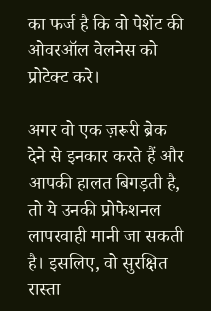का फर्ज है कि वो पेशेंट की ओवरऑल वेलनेस को प्रोटेक्ट करे।

अगर वो एक ज़रूरी ब्रेक देने से इनकार करते हैं और आपकी हालत बिगड़ती है, तो ये उनकी प्रोफेशनल लापरवाही मानी जा सकती है। इसलिए, वो सुरक्षित रास्ता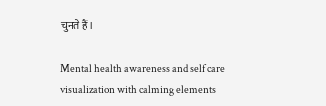चुनते हैं।

Mental health awareness and self care visualization with calming elements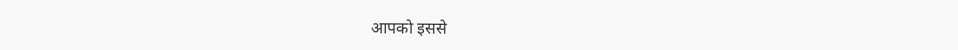आपको इससे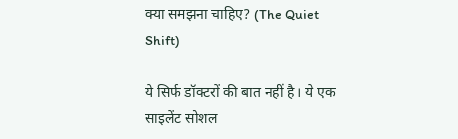क्या समझना चाहिए? (The Quiet Shift)

ये सिर्फ डॉक्टरों की बात नहीं है। ये एक साइलेंट सोशल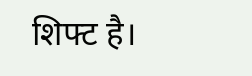शिफ्ट है।